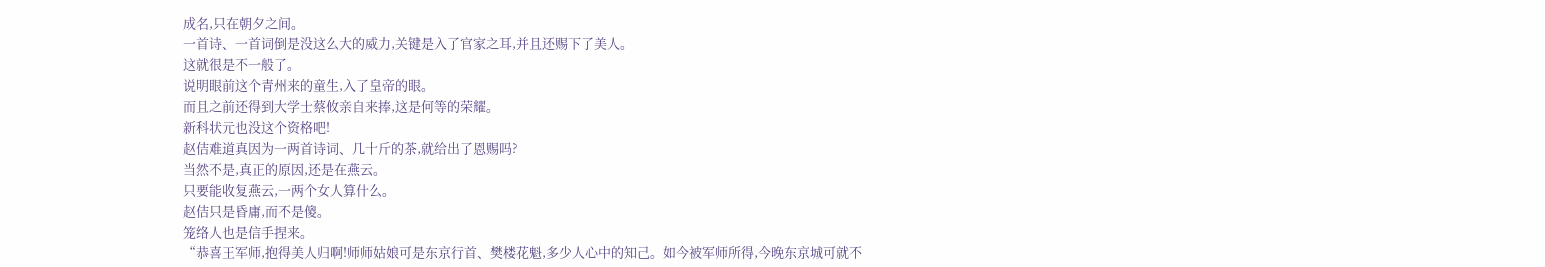成名,只在朝夕之间。
一首诗、一首词倒是没这么大的威力,关键是入了官家之耳,并且还赐下了美人。
这就很是不一般了。
说明眼前这个青州来的童生,入了皇帝的眼。
而且之前还得到大学士蔡攸亲自来捧,这是何等的荣耀。
新科状元也没这个资格吧!
赵佶难道真因为一两首诗词、几十斤的茶,就给出了恩赐吗?
当然不是,真正的原因,还是在燕云。
只要能收复燕云,一两个女人算什么。
赵佶只是昏庸,而不是傻。
笼络人也是信手捏来。
“恭喜王军师,抱得美人归啊!师师姑娘可是东京行首、樊楼花魁,多少人心中的知己。如今被军师所得,今晚东京城可就不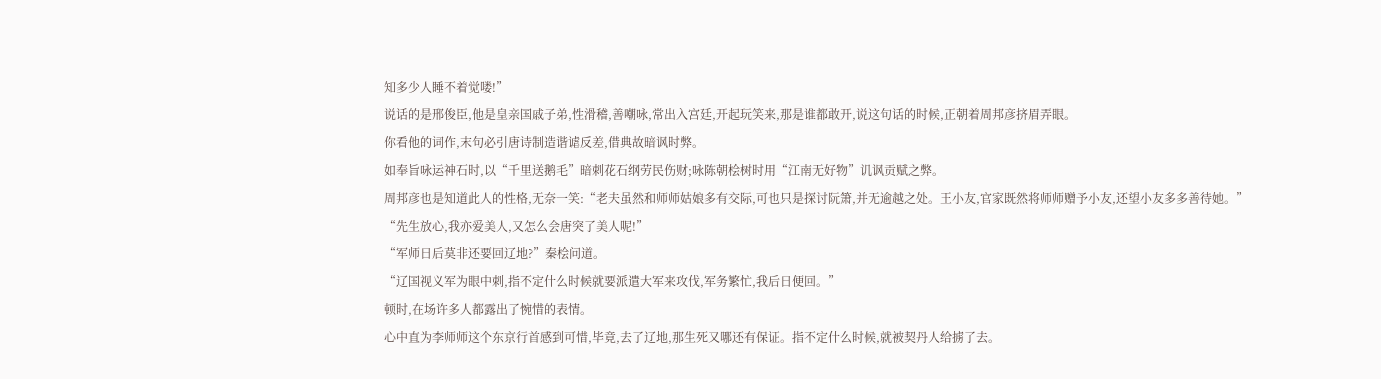知多少人睡不着觉喽!”
说话的是邢俊臣,他是皇亲国戚子弟,性滑稽,善嘲咏,常出入宫廷,开起玩笑来,那是谁都敢开,说这句话的时候,正朝着周邦彦挤眉弄眼。
你看他的词作,末句必引唐诗制造谐谑反差,借典故暗讽时弊。
如奉旨咏运神石时,以“千里送鹅毛”暗刺花石纲劳民伤财;咏陈朝桧树时用“江南无好物”讥讽贡赋之弊。
周邦彦也是知道此人的性格,无奈一笑:“老夫虽然和师师姑娘多有交际,可也只是探讨阮箫,并无逾越之处。王小友,官家既然将师师赠予小友,还望小友多多善待她。”
“先生放心,我亦爱美人,又怎么会唐突了美人呢!”
“军师日后莫非还要回辽地?”秦桧问道。
“辽国视义军为眼中刺,指不定什么时候就要派遣大军来攻伐,军务繁忙,我后日便回。”
顿时,在场许多人都露出了惋惜的表情。
心中直为李师师这个东京行首感到可惜,毕竟,去了辽地,那生死又哪还有保证。指不定什么时候,就被契丹人给掳了去。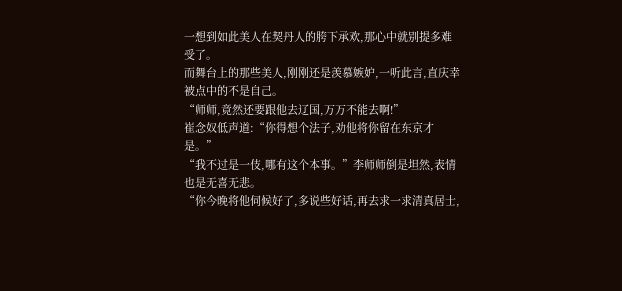一想到如此美人在契丹人的胯下承欢,那心中就别提多难受了。
而舞台上的那些美人,刚刚还是羡慕嫉妒,一听此言,直庆幸被点中的不是自己。
“师师,竟然还要跟他去辽国,万万不能去啊!”
崔念奴低声道:“你得想个法子,劝他将你留在东京才是。”
“我不过是一伎,哪有这个本事。”李师师倒是坦然,表情也是无喜无悲。
“你今晚将他伺候好了,多说些好话,再去求一求清真居士,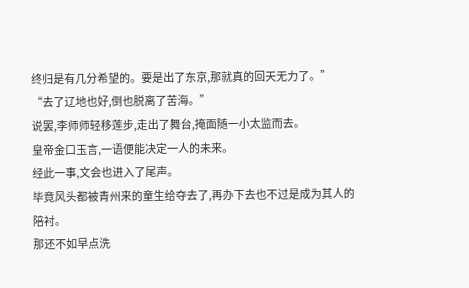终归是有几分希望的。要是出了东京,那就真的回天无力了。”
“去了辽地也好,倒也脱离了苦海。”
说罢,李师师轻移莲步,走出了舞台,掩面随一小太监而去。
皇帝金口玉言,一语便能决定一人的未来。
经此一事,文会也进入了尾声。
毕竟风头都被青州来的童生给夺去了,再办下去也不过是成为其人的陪衬。
那还不如早点洗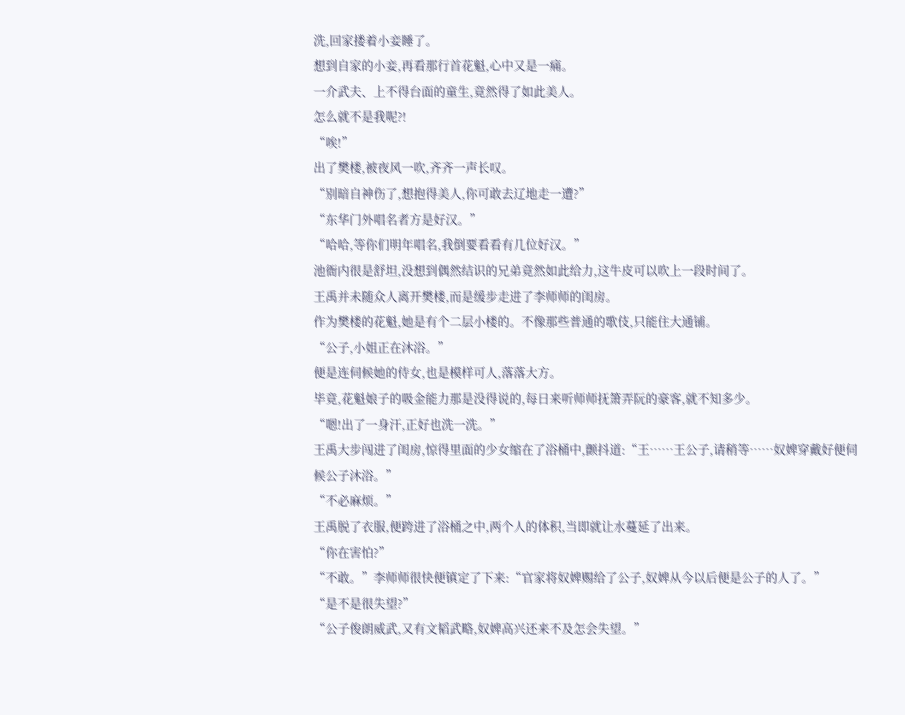洗,回家搂着小妾睡了。
想到自家的小妾,再看那行首花魁,心中又是一痛。
一介武夫、上不得台面的童生,竟然得了如此美人。
怎么就不是我呢?!
“唉!”
出了樊楼,被夜风一吹,齐齐一声长叹。
“别暗自神伤了,想抱得美人,你可敢去辽地走一遭?”
“东华门外唱名者方是好汉。”
“哈哈,等你们明年唱名,我倒要看看有几位好汉。”
池衙内很是舒坦,没想到偶然结识的兄弟竟然如此给力,这牛皮可以吹上一段时间了。
王禹并未随众人离开樊楼,而是缓步走进了李师师的闺房。
作为樊楼的花魁,她是有个二层小楼的。不像那些普通的歌伎,只能住大通铺。
“公子,小姐正在沐浴。”
便是连伺候她的侍女,也是模样可人,落落大方。
毕竟,花魁娘子的吸金能力那是没得说的,每日来听师师抚箫弄阮的豪客,就不知多少。
“嗯!出了一身汗,正好也洗一洗。”
王禹大步闯进了闺房,惊得里面的少女缩在了浴桶中,颤抖道:“王……王公子,请稍等……奴婢穿戴好便伺候公子沐浴。”
“不必麻烦。”
王禹脱了衣服,便跨进了浴桶之中,两个人的体积,当即就让水蔓延了出来。
“你在害怕?”
“不敢。”李师师很快便镇定了下来:“官家将奴婢赐给了公子,奴婢从今以后便是公子的人了。”
“是不是很失望?”
“公子俊朗威武,又有文韬武略,奴婢高兴还来不及怎会失望。”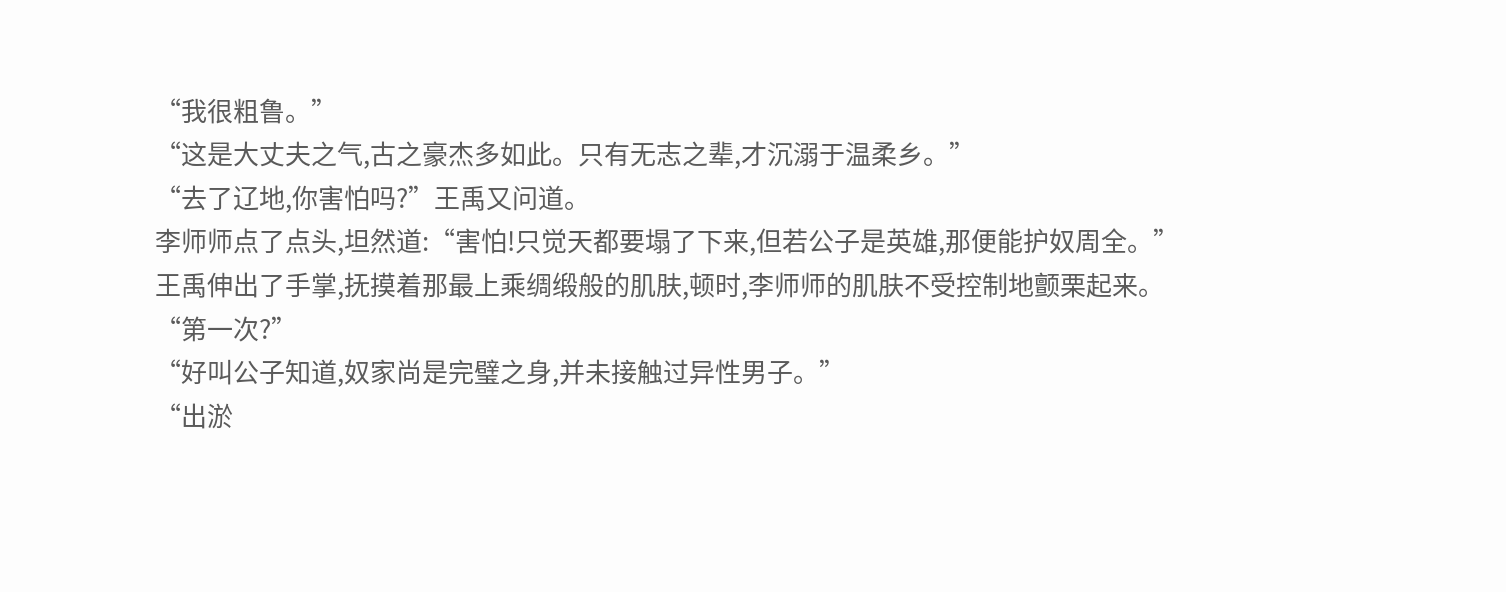“我很粗鲁。”
“这是大丈夫之气,古之豪杰多如此。只有无志之辈,才沉溺于温柔乡。”
“去了辽地,你害怕吗?”王禹又问道。
李师师点了点头,坦然道:“害怕!只觉天都要塌了下来,但若公子是英雄,那便能护奴周全。”
王禹伸出了手掌,抚摸着那最上乘绸缎般的肌肤,顿时,李师师的肌肤不受控制地颤栗起来。
“第一次?”
“好叫公子知道,奴家尚是完璧之身,并未接触过异性男子。”
“出淤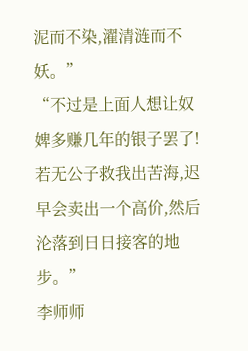泥而不染,濯清涟而不妖。”
“不过是上面人想让奴婢多赚几年的银子罢了!若无公子救我出苦海,迟早会卖出一个高价,然后沦落到日日接客的地步。”
李师师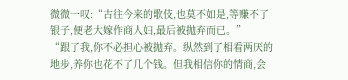微微一叹:“古往今来的歌伎,也莫不如是,等赚不了银子,便老大嫁作商人妇,最后被抛弃而已。”
“跟了我,你不必担心被抛弃。纵然到了相看两厌的地步,养你也花不了几个钱。但我相信你的情商,会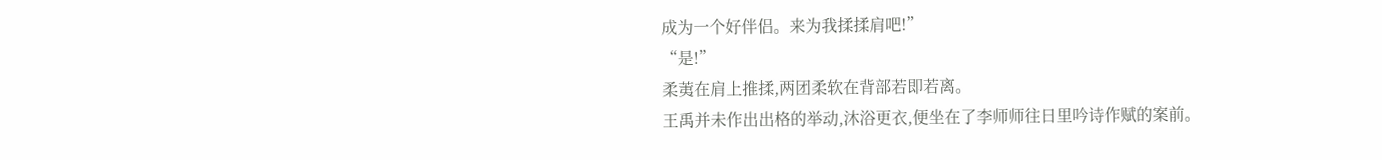成为一个好伴侣。来为我揉揉肩吧!”
“是!”
柔荑在肩上推揉,两团柔软在背部若即若离。
王禹并未作出出格的举动,沐浴更衣,便坐在了李师师往日里吟诗作赋的案前。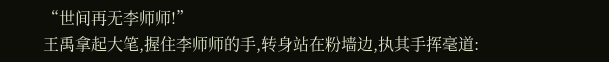“世间再无李师师!”
王禹拿起大笔,握住李师师的手,转身站在粉墙边,执其手挥毫道: